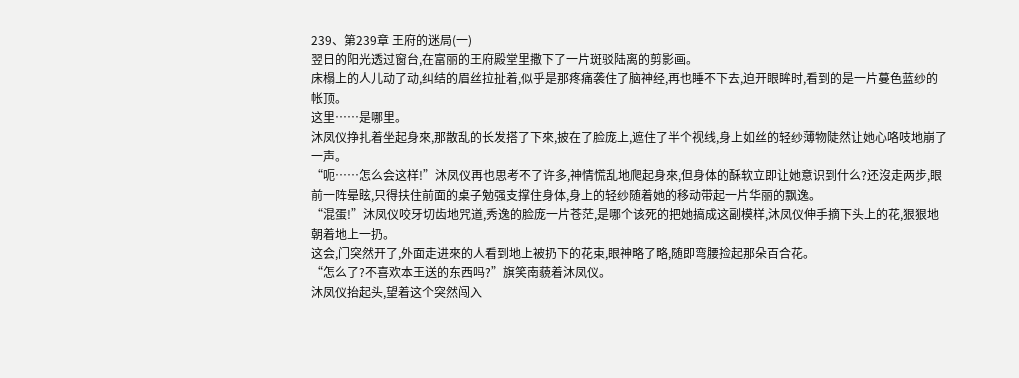239、第239章 王府的迷局(一)
翌日的阳光透过窗台,在富丽的王府殿堂里撒下了一片斑驳陆离的剪影画。
床榻上的人儿动了动,纠结的眉丝拉扯着,似乎是那疼痛袭住了脑神经,再也睡不下去,迫开眼眸时,看到的是一片蔓色蓝纱的帐顶。
这里……是哪里。
沐凤仪挣扎着坐起身來,那散乱的长发搭了下來,披在了脸庞上,遮住了半个视线,身上如丝的轻纱薄物陡然让她心咯吱地崩了一声。
“呃……怎么会这样!”沐凤仪再也思考不了许多,神情慌乱地爬起身來,但身体的酥软立即让她意识到什么?还沒走两步,眼前一阵晕眩,只得扶住前面的桌子勉强支撑住身体,身上的轻纱随着她的移动带起一片华丽的飘逸。
“混蛋!”沐凤仪咬牙切齿地咒道,秀逸的脸庞一片苍茫,是哪个该死的把她搞成这副模样,沐凤仪伸手摘下头上的花,狠狠地朝着地上一扔。
这会,门突然开了,外面走进來的人看到地上被扔下的花束,眼神略了略,随即弯腰捡起那朵百合花。
“怎么了?不喜欢本王送的东西吗?”旗笑南藐着沐凤仪。
沐凤仪抬起头,望着这个突然闯入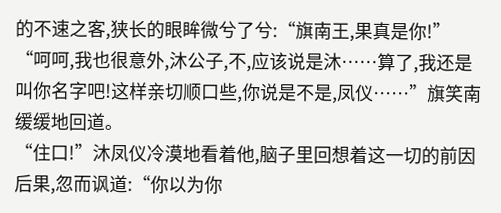的不速之客,狭长的眼眸微兮了兮:“旗南王,果真是你!”
“呵呵,我也很意外,沐公子,不,应该说是沐……算了,我还是叫你名字吧!这样亲切顺口些,你说是不是,凤仪……”旗笑南缓缓地回道。
“住口!”沐凤仪冷漠地看着他,脑子里回想着这一切的前因后果,忽而讽道:“你以为你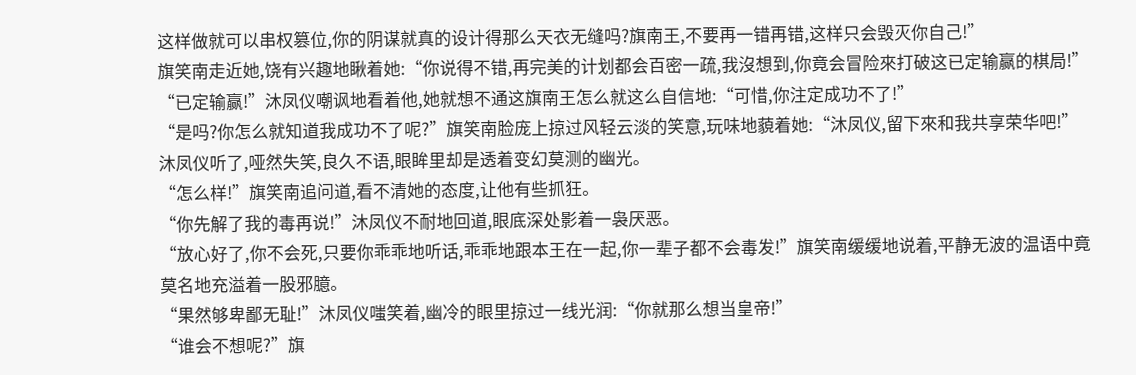这样做就可以串权篡位,你的阴谋就真的设计得那么天衣无缝吗?旗南王,不要再一错再错,这样只会毁灭你自己!”
旗笑南走近她,饶有兴趣地瞅着她:“你说得不错,再完美的计划都会百密一疏,我沒想到,你竟会冒险來打破这已定输赢的棋局!”
“已定输赢!”沐凤仪嘲讽地看着他,她就想不通这旗南王怎么就这么自信地:“可惜,你注定成功不了!”
“是吗?你怎么就知道我成功不了呢?”旗笑南脸庞上掠过风轻云淡的笑意,玩味地藐着她:“沐凤仪,留下來和我共享荣华吧!”
沐凤仪听了,哑然失笑,良久不语,眼眸里却是透着变幻莫测的幽光。
“怎么样!”旗笑南追问道,看不清她的态度,让他有些抓狂。
“你先解了我的毒再说!”沐凤仪不耐地回道,眼底深处影着一袅厌恶。
“放心好了,你不会死,只要你乖乖地听话,乖乖地跟本王在一起,你一辈子都不会毒发!”旗笑南缓缓地说着,平静无波的温语中竟莫名地充溢着一股邪臆。
“果然够卑鄙无耻!”沐凤仪嗤笑着,幽冷的眼里掠过一线光润:“你就那么想当皇帝!”
“谁会不想呢?”旗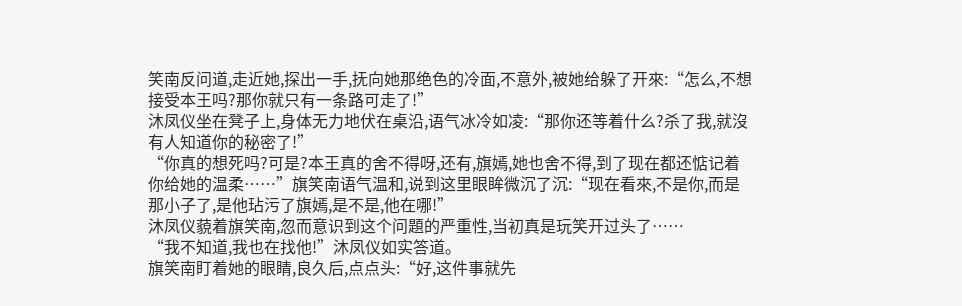笑南反问道,走近她,探出一手,抚向她那绝色的冷面,不意外,被她给躲了开來:“怎么,不想接受本王吗?那你就只有一条路可走了!”
沐凤仪坐在凳子上,身体无力地伏在桌沿,语气冰冷如凌:“那你还等着什么?杀了我,就沒有人知道你的秘密了!”
“你真的想死吗?可是?本王真的舍不得呀,还有,旗嫣,她也舍不得,到了现在都还惦记着你给她的温柔……”旗笑南语气温和,说到这里眼眸微沉了沉:“现在看來,不是你,而是那小子了,是他玷污了旗嫣,是不是,他在哪!”
沐凤仪藐着旗笑南,忽而意识到这个问題的严重性,当初真是玩笑开过头了……
“我不知道,我也在找他!”沐凤仪如实答道。
旗笑南盯着她的眼睛,良久后,点点头:“好,这件事就先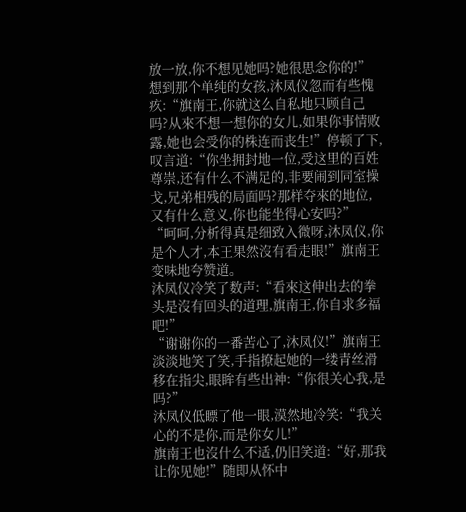放一放,你不想见她吗?她很思念你的!”
想到那个单纯的女孩,沐凤仪忽而有些愧疚:“旗南王,你就这么自私地只顾自己吗?从來不想一想你的女儿,如果你事情败露,她也会受你的株连而丧生!”停顿了下,叹言道:“你坐拥封地一位,受这里的百姓尊崇,还有什么不满足的,非要闹到同室操戈,兄弟相残的局面吗?那样夺來的地位,又有什么意义,你也能坐得心安吗?”
“呵呵,分析得真是细致入微呀,沐凤仪,你是个人才,本王果然沒有看走眼!”旗南王变味地夸赞道。
沐凤仪冷笑了数声:“看來这伸出去的拳头是沒有回头的道理,旗南王,你自求多福吧!”
“谢谢你的一番苦心了,沐凤仪!”旗南王淡淡地笑了笑,手指撩起她的一缕青丝滑移在指尖,眼眸有些出神:“你很关心我,是吗?”
沐凤仪低瞟了他一眼,漠然地冷笑:“我关心的不是你,而是你女儿!”
旗南王也沒什么不适,仍旧笑道:“好,那我让你见她!”随即从怀中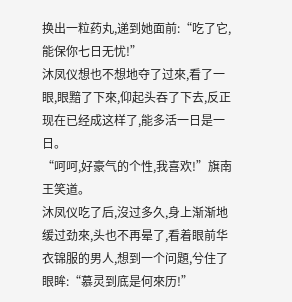换出一粒药丸,递到她面前:“吃了它,能保你七日无忧!”
沐凤仪想也不想地夺了过來,看了一眼,眼黯了下來,仰起头吞了下去,反正现在已经成这样了,能多活一日是一日。
“呵呵,好豪气的个性,我喜欢!”旗南王笑道。
沐凤仪吃了后,沒过多久,身上渐渐地缓过劲來,头也不再晕了,看着眼前华衣锦服的男人,想到一个问題,兮住了眼眸:“慕灵到底是何來历!”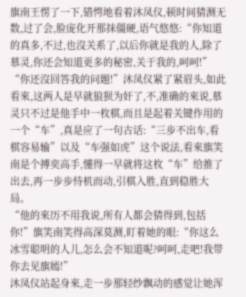旗南王愣了一下,错愕地看着沐凤仪,顿时间猜测无数,过了会,脸庞化开那抹僵硬,语气悠悠:“你知道的真多,不过,也沒关系了,以后你就是我的人,除了慕灵,你还会知道更多的秘密,关于我的,呵呵!”
“你还沒回答我的问題!”沐凤仪紧了紧眉头,如此看來,这两人是早就狼狈为奸了,不,准确的來说,慕灵只不过是他手中一枚棋,而且是起着关键作用的一个“车”,真是应了一句古话:“三步不出车,看棋容易输”以及“车强如虎”这个说法,看來旗笑南是个搏奕高手,懂得一早就将这枚“车”给推了出去,再一步步恃机而动,引棋入胜,直到稳胜大局。
“他的來历不用我说,所有人都会猜得到,包括你!”旗笑南笑得高深莫测,盯着她的眼:“你这么冰雪聪明的人儿,怎么会不知道呢?呵呵,走吧!我带你去见旗嫣!”
沐凤仪站起身來,走一步那轻纱飘动的感觉让她浑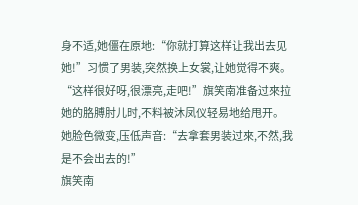身不适,她僵在原地:“你就打算这样让我出去见她!”习惯了男装,突然换上女裳,让她觉得不爽。
“这样很好呀,很漂亮,走吧!”旗笑南准备过來拉她的胳膊肘儿时,不料被沐凤仪轻易地给甩开。
她脸色微变,压低声音:“去拿套男装过來,不然,我是不会出去的!”
旗笑南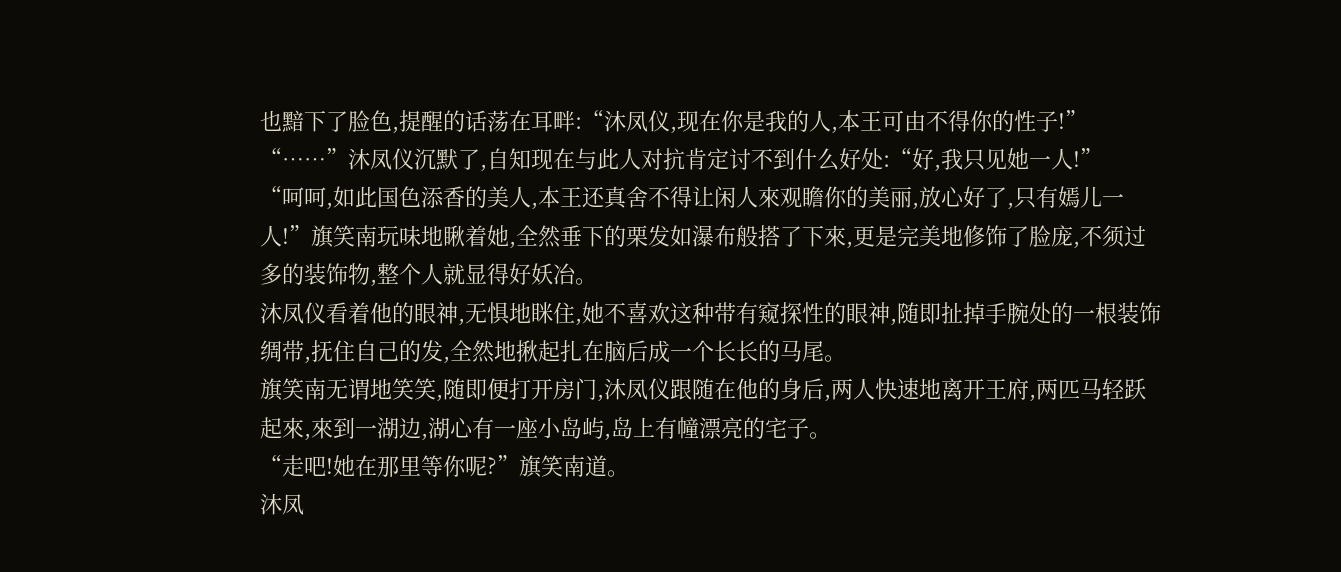也黯下了脸色,提醒的话荡在耳畔:“沐凤仪,现在你是我的人,本王可由不得你的性子!”
“……”沐凤仪沉默了,自知现在与此人对抗肯定讨不到什么好处:“好,我只见她一人!”
“呵呵,如此国色添香的美人,本王还真舍不得让闲人來观瞻你的美丽,放心好了,只有嫣儿一人!”旗笑南玩味地瞅着她,全然垂下的栗发如瀑布般搭了下來,更是完美地修饰了脸庞,不须过多的装饰物,整个人就显得好妖冶。
沐凤仪看着他的眼神,无惧地眯住,她不喜欢这种带有窥探性的眼神,随即扯掉手腕处的一根装饰绸带,抚住自己的发,全然地揪起扎在脑后成一个长长的马尾。
旗笑南无谓地笑笑,随即便打开房门,沐凤仪跟随在他的身后,两人快速地离开王府,两匹马轻跃起來,來到一湖边,湖心有一座小岛屿,岛上有幢漂亮的宅子。
“走吧!她在那里等你呢?”旗笑南道。
沐凤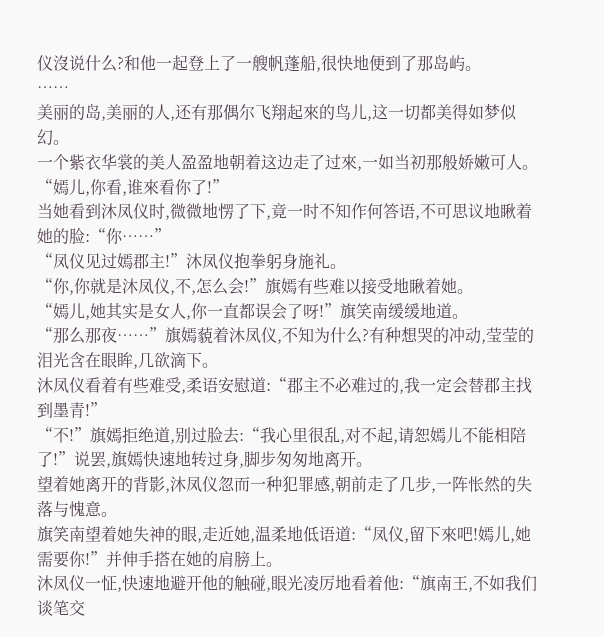仪沒说什么?和他一起登上了一艘帆蓬船,很快地便到了那岛屿。
……
美丽的岛,美丽的人,还有那偶尔飞翔起來的鸟儿,这一切都美得如梦似幻。
一个紫衣华裳的美人盈盈地朝着这边走了过來,一如当初那般娇嫩可人。
“嫣儿,你看,谁來看你了!”
当她看到沐凤仪时,微微地愣了下,竟一时不知作何答语,不可思议地瞅着她的脸:“你……”
“凤仪见过嫣郡主!”沐凤仪抱拳躬身施礼。
“你,你就是沐凤仪,不,怎么会!”旗嫣有些难以接受地瞅着她。
“嫣儿,她其实是女人,你一直都误会了呀!”旗笑南缓缓地道。
“那么那夜……”旗嫣藐着沐凤仪,不知为什么?有种想哭的冲动,莹莹的泪光含在眼眸,几欲滴下。
沐凤仪看着有些难受,柔语安慰道:“郡主不必难过的,我一定会替郡主找到墨青!”
“不!”旗嫣拒绝道,别过脸去:“我心里很乱,对不起,请恕嫣儿不能相陪了!”说罢,旗嫣快速地转过身,脚步匆匆地离开。
望着她离开的背影,沐凤仪忽而一种犯罪感,朝前走了几步,一阵怅然的失落与愧意。
旗笑南望着她失神的眼,走近她,温柔地低语道:“凤仪,留下來吧!嫣儿,她需要你!”并伸手搭在她的肩膀上。
沐凤仪一怔,快速地避开他的触碰,眼光凌厉地看着他:“旗南王,不如我们谈笔交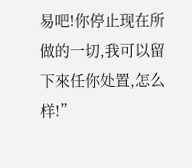易吧!你停止现在所做的一切,我可以留下來任你处置,怎么样!”